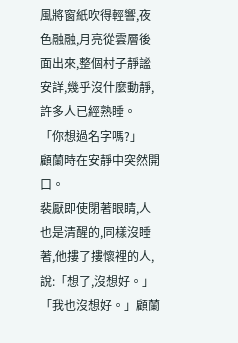風將窗紙吹得輕響,夜色融融,月亮從雲層後面出來,整個村子靜謐安詳,幾乎沒什麼動靜,許多人已經熟睡。
「你想過名字嗎?」
顧蘭時在安靜中突然開口。
裴厭即使閉著眼睛,人也是清醒的,同樣沒睡著,他摟了摟懷裡的人,說:「想了,沒想好。」
「我也沒想好。」顧蘭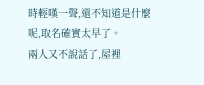時輕嘆一聲,還不知道是什麼呢,取名確實太早了。
兩人又不說話了,屋裡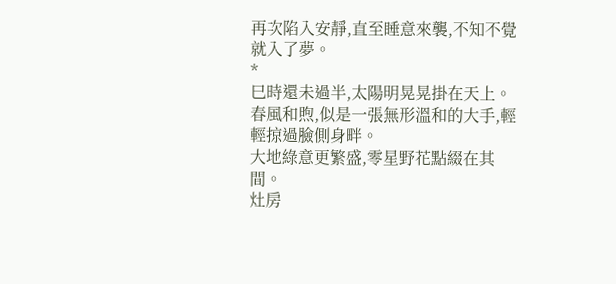再次陷入安靜,直至睡意來襲,不知不覺就入了夢。
*
巳時還未過半,太陽明晃晃掛在天上。
春風和煦,似是一張無形溫和的大手,輕輕掠過臉側身畔。
大地綠意更繁盛,零星野花點綴在其間。
灶房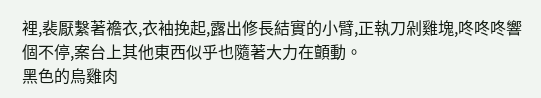裡,裴厭繫著襜衣,衣袖挽起,露出修長結實的小臂,正執刀剁雞塊,咚咚咚響個不停,案台上其他東西似乎也隨著大力在顫動。
黑色的烏雞肉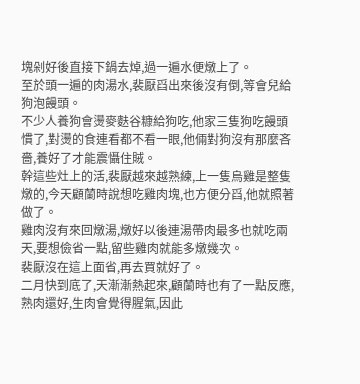塊剁好後直接下鍋去焯,過一遍水便燉上了。
至於頭一遍的肉湯水,裴厭舀出來後沒有倒,等會兒給狗泡饅頭。
不少人養狗會燙麥麩谷糠給狗吃,他家三隻狗吃饅頭慣了,對燙的食連看都不看一眼,他倆對狗沒有那麼吝嗇,養好了才能震懾住賊。
幹這些灶上的活,裴厭越來越熟練,上一隻烏雞是整隻燉的,今天顧蘭時說想吃雞肉塊,也方便分舀,他就照著做了。
雞肉沒有來回燉湯,燉好以後連湯帶肉最多也就吃兩天,要想儉省一點,留些雞肉就能多燉幾次。
裴厭沒在這上面省,再去買就好了。
二月快到底了,天漸漸熱起來,顧蘭時也有了一點反應,熟肉還好,生肉會覺得腥氣,因此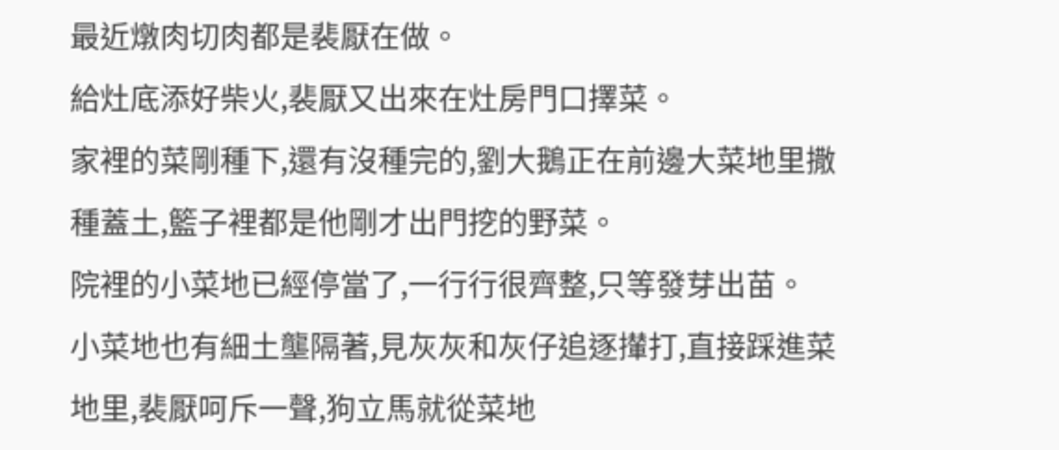最近燉肉切肉都是裴厭在做。
給灶底添好柴火,裴厭又出來在灶房門口擇菜。
家裡的菜剛種下,還有沒種完的,劉大鵝正在前邊大菜地里撒種蓋土,籃子裡都是他剛才出門挖的野菜。
院裡的小菜地已經停當了,一行行很齊整,只等發芽出苗。
小菜地也有細土壟隔著,見灰灰和灰仔追逐攆打,直接踩進菜地里,裴厭呵斥一聲,狗立馬就從菜地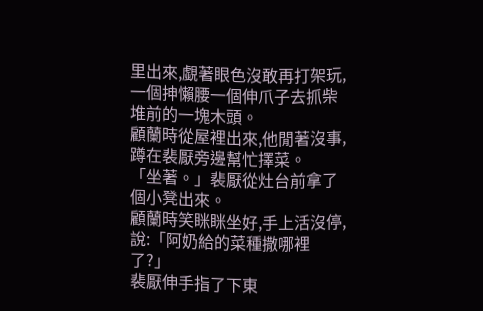里出來,覷著眼色沒敢再打架玩,一個抻懶腰一個伸爪子去抓柴堆前的一塊木頭。
顧蘭時從屋裡出來,他閒著沒事,蹲在裴厭旁邊幫忙擇菜。
「坐著。」裴厭從灶台前拿了個小凳出來。
顧蘭時笑眯眯坐好,手上活沒停,說:「阿奶給的菜種撒哪裡了?」
裴厭伸手指了下東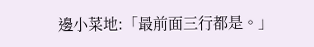邊小菜地:「最前面三行都是。」